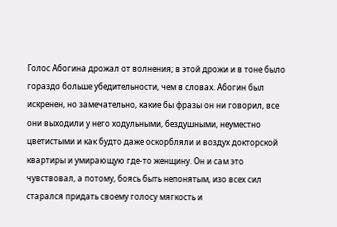Голос Абогина дрожал от волнения; в этой дрожи и в тоне было гораздо больше убедительности, чем в словах. Абогин был искренен, но замечательно, какие бы фразы он ни говорил, все они выходили у него ходульными, бездушными, неуместно цветистыми и как будто даже оскорбляли и воздух докторской квартиры и умирающую где-то женщину. Он и сам это чувствовал, а потому, боясь быть непонятым, изо всех сил старался придать своему голосу мягкость и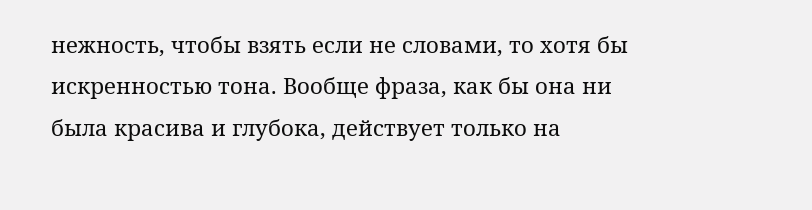нежность, чтобы взять если не словами, то хотя бы искренностью тона. Вообще фраза, как бы она ни была красива и глубока, действует только на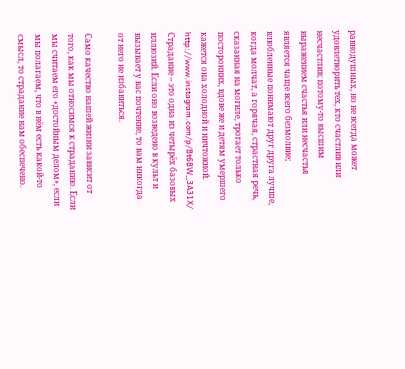равнодушных, но не всегда может удовлетворить тех, кто счастлив или несчастлив; потому-то высшим выражением счастья или несчастья является чаще всего безмолвие; влюбленные понимают друг друга лучше, когда молчат, а горячая, страстная речь, сказанная на могиле, трогает только посторонних, вдове же и детям умершего кажется она холодной и ничтожной.
http://www.instagram.com/p/Bt6BW_3A31X/
Страдание – это одна из четырёх базовых иллюзий. Если оно возведено в культ и вызывает у вас почтение, то вам никогда от него не избавиться.

Само качество нашей жизни зависит от того, как мы относимся к страданию. Если мы считаем его «достойным делом», если мы полагаем, что в нём есть какой-то смысл, то страдание нам обеспечено.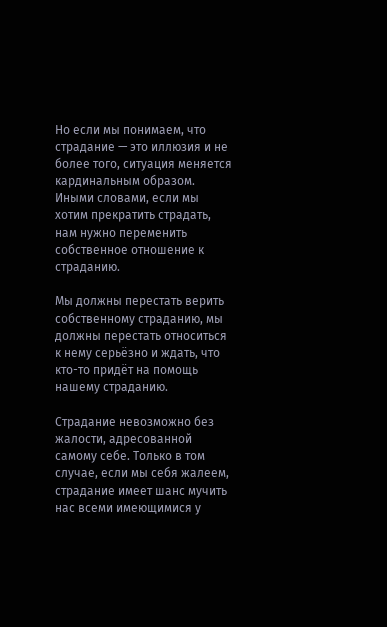Но если мы понимаем, что страдание — это иллюзия и не более того, ситуация меняется кардинальным образом. Иными словами, если мы хотим прекратить страдать, нам нужно переменить собственное отношение к страданию.

Мы должны перестать верить собственному страданию, мы должны перестать относиться к нему серьёзно и ждать, что кто-то придёт на помощь нашему страданию.

Страдание невозможно без жалости, адресованной самому себе. Только в том случае, если мы себя жалеем, страдание имеет шанс мучить нас всеми имеющимися у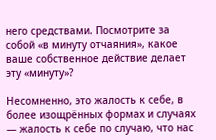него средствами. Посмотрите за собой «в минуту отчаяния», какое ваше собственное действие делает эту «минуту»?

Несомненно, это жалость к себе, в более изощрённых формах и случаях — жалость к себе по случаю, что нас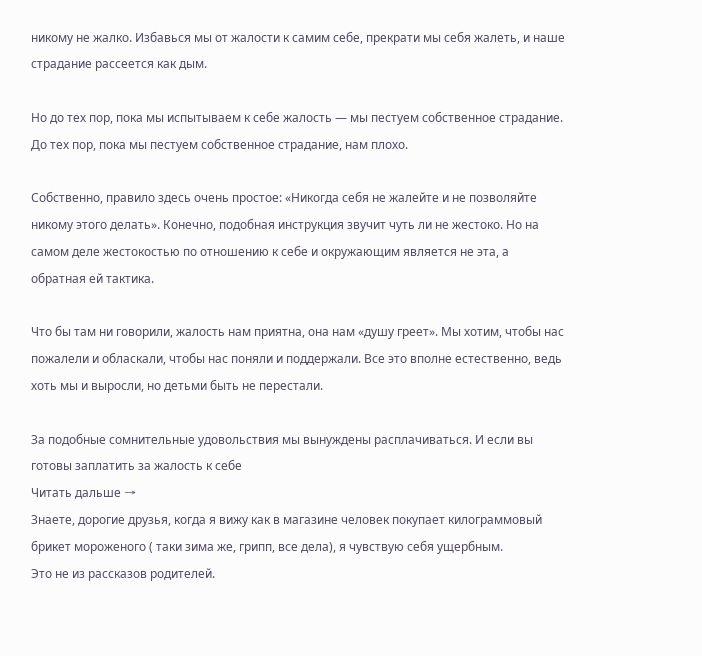никому не жалко. Избавься мы от жалости к самим себе, прекрати мы себя жалеть, и наше страдание рассеется как дым.

Но до тех пор, пока мы испытываем к себе жалость — мы пестуем собственное страдание. До тех пор, пока мы пестуем собственное страдание, нам плохо.

Собственно, правило здесь очень простое: «Никогда себя не жалейте и не позволяйте никому этого делать». Конечно, подобная инструкция звучит чуть ли не жестоко. Но на самом деле жестокостью по отношению к себе и окружающим является не эта, а обратная ей тактика.

Что бы там ни говорили, жалость нам приятна, она нам «душу греет». Мы хотим, чтобы нас пожалели и обласкали, чтобы нас поняли и поддержали. Все это вполне естественно, ведь хоть мы и выросли, но детьми быть не перестали.

За подобные сомнительные удовольствия мы вынуждены расплачиваться. И если вы готовы заплатить за жалость к себе
Читать дальше →
Знаете, дорогие друзья, когда я вижу как в магазине человек покупает килограммовый брикет мороженого ( таки зима же, грипп, все дела), я чувствую себя ущербным.
Это не из рассказов родителей.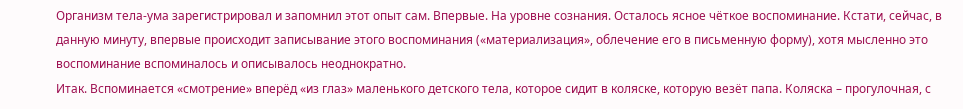Организм тела-ума зарегистрировал и запомнил этот опыт сам. Впервые. На уровне сознания. Осталось ясное чёткое воспоминание. Кстати, сейчас, в данную минуту, впервые происходит записывание этого воспоминания («материализация», облечение его в письменную форму), хотя мысленно это воспоминание вспоминалось и описывалось неоднократно.
Итак. Вспоминается «смотрение» вперёд «из глаз» маленького детского тела, которое сидит в коляске, которую везёт папа. Коляска – прогулочная, с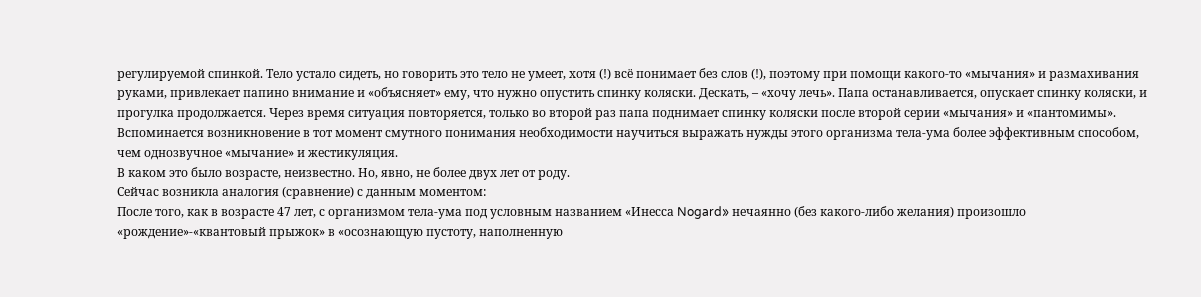регулируемой спинкой. Тело устало сидеть, но говорить это тело не умеет, хотя (!) всё понимает без слов (!), поэтому при помощи какого-то «мычания» и размахивания руками, привлекает папино внимание и «объясняет» ему, что нужно опустить спинку коляски. Дескать, – «хочу лечь». Папа останавливается, опускает спинку коляски, и прогулка продолжается. Через время ситуация повторяется, только во второй раз папа поднимает спинку коляски после второй серии «мычания» и «пантомимы». Вспоминается возникновение в тот момент смутного понимания необходимости научиться выражать нужды этого организма тела-ума более эффективным способом, чем однозвучное «мычание» и жестикуляция.
В каком это было возрасте, неизвестно. Но, явно, не более двух лет от роду.
Сейчас возникла аналогия (сравнение) с данным моментом:
После того, как в возрасте 47 лет, с организмом тела-ума под условным названием «Инесса Nogard» нечаянно (без какого-либо желания) произошло «рождение»-«квантовый прыжок» в «осознающую пустоту, наполненную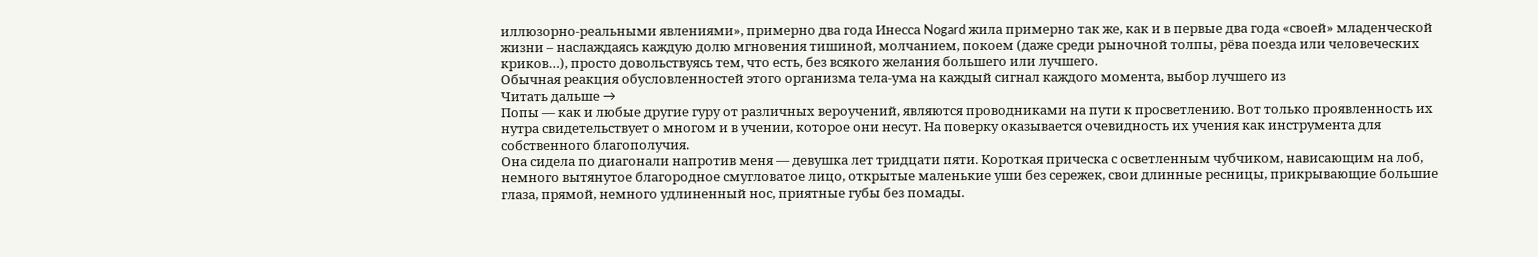иллюзорно-реальными явлениями», примерно два года Инесса Nogard жила примерно так же, как и в первые два года «своей» младенческой жизни – наслаждаясь каждую долю мгновения тишиной, молчанием, покоем (даже среди рыночной толпы, рёва поезда или человеческих криков…), просто довольствуясь тем, что есть, без всякого желания большего или лучшего.
Обычная реакция обусловленностей этого организма тела-ума на каждый сигнал каждого момента, выбор лучшего из
Читать дальше →
Попы — как и любые другие гуру от различных вероучений, являются проводниками на пути к просветлению. Вот только проявленность их нутра свидетельствует о многом и в учении, которое они несут. На поверку оказывается очевидность их учения как инструмента для собственного благополучия.
Она сидела по диагонали напротив меня — девушка лет тридцати пяти. Короткая прическа с осветленным чубчиком, нависающим на лоб, немного вытянутое благородное смугловатое лицо, открытые маленькие уши без сережек, свои длинные ресницы, прикрывающие большие глаза, прямой, немного удлиненный нос, приятные губы без помады.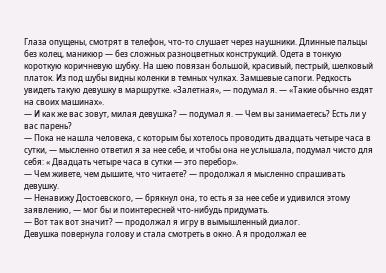Глаза опущены, смотрят в телефон, что-то слушает через наушники. Длинные пальцы без колец, маникюр — без сложных разноцветных конструкций. Одета в тонкую короткую коричневую шубку. На шею повязан большой, красивый, пестрый, шелковый платок. Из под шубы видны коленки в темных чулках. Замшевые сапоги. Редкость увидеть такую девушку в маршрутке. «Залетная», — подумал я. — «Такие обычно ездят на своих машинах».
— И как же вас зовут, милая девушка? — подумал я. — Чем вы занимаетесь? Есть ли у вас парень?
— Пока не нашла человека, с которым бы хотелось проводить двадцать четыре часа в сутки, — мысленно ответил я за нее себе, и чтобы она не услышала, подумал чисто для себя: « Двадцать четыре часа в сутки — это перебор».
— Чем живете, чем дышите, что читаете? — продолжал я мысленно спрашивать девушку.
— Ненавижу Достоевского, — брякнул она, то есть я за нее себе и удивился этому заявлению, — мог бы и поинтересней что-нибудь придумать.
— Вот так вот значит? — продолжал я игру в вымышленный диалог.
Девушка повернула голову и стала смотреть в окно. А я продолжал ее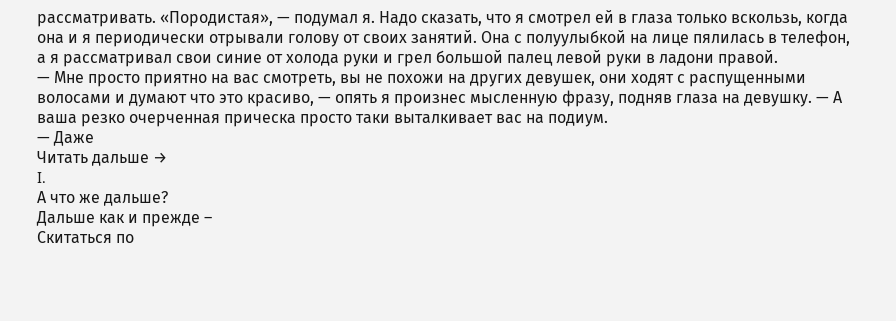рассматривать. «Породистая», — подумал я. Надо сказать, что я смотрел ей в глаза только вскользь, когда она и я периодически отрывали голову от своих занятий. Она с полуулыбкой на лице пялилась в телефон, а я рассматривал свои синие от холода руки и грел большой палец левой руки в ладони правой.
— Мне просто приятно на вас смотреть, вы не похожи на других девушек, они ходят с распущенными волосами и думают что это красиво, — опять я произнес мысленную фразу, подняв глаза на девушку. — А ваша резко очерченная прическа просто таки выталкивает вас на подиум.
— Даже
Читать дальше →
I.
А что же дальше?
Дальше как и прежде –
Скитаться по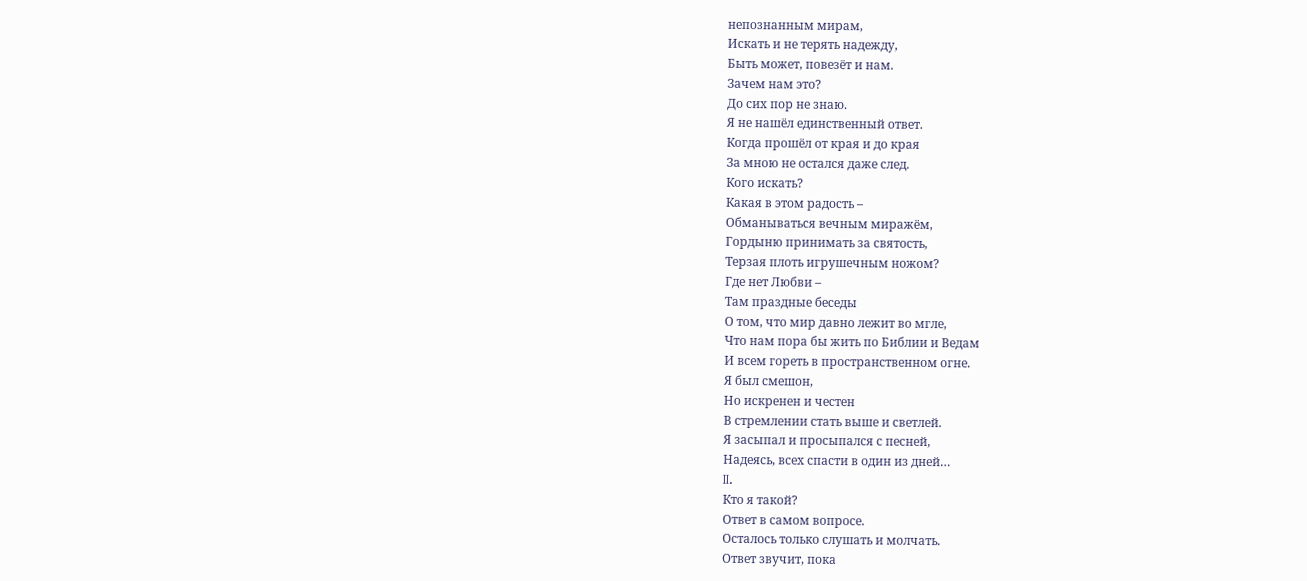непознанным мирам,
Искать и не терять надежду,
Быть может, повезёт и нам.
Зачем нам это?
До сих пор не знаю.
Я не нашёл единственный ответ.
Когда прошёл от края и до края
За мною не остался даже след.
Кого искать?
Какая в этом радость –
Обманыватьcя вечным миражём,
Гордыню принимать за святость,
Терзая плоть игрушечным ножом?
Где нет Любви –
Там праздные беседы
О том, что мир давно лежит во мгле,
Что нам пора бы жить по Библии и Ведам
И всем гореть в пространственном огне.
Я был смешон,
Но искренен и честен
В стремлении стать выше и светлей.
Я засыпал и просыпался с песней,
Надеясь, всех спасти в один из дней…
II.
Кто я такой?
Ответ в самом вопросе.
Осталось только слушать и молчать.
Ответ звучит, пока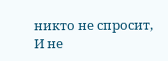никто не спросит,
И не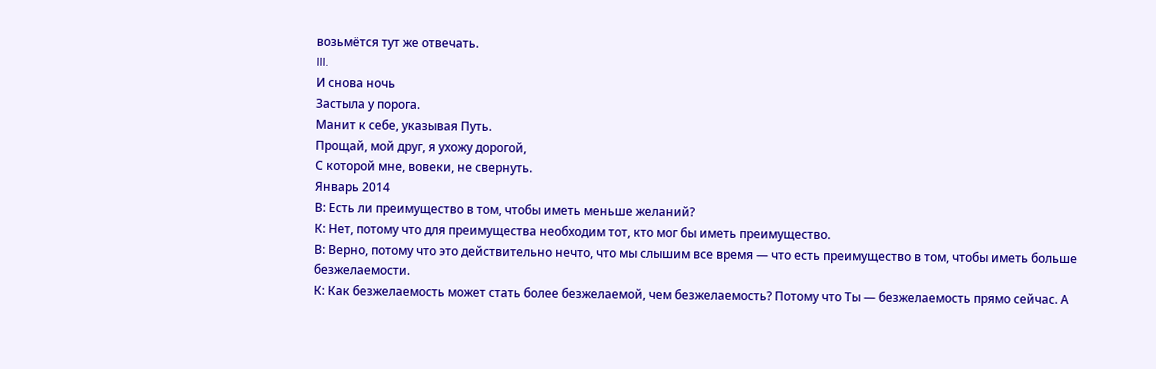возьмётся тут же отвечать.
III.
И снова ночь
Застыла у порога.
Манит к себе, указывая Путь.
Прощай, мой друг, я ухожу дорогой,
С которой мне, вовеки, не свернуть.
Январь 2014
В: Есть ли преимущество в том, чтобы иметь меньше желаний?
К: Нет, потому что для преимущества необходим тот, кто мог бы иметь преимущество.
В: Верно, потому что это действительно нечто, что мы слышим все время — что есть преимущество в том, чтобы иметь больше безжелаемости.
К: Как безжелаемость может стать более безжелаемой, чем безжелаемость? Потому что Ты — безжелаемость прямо сейчас. А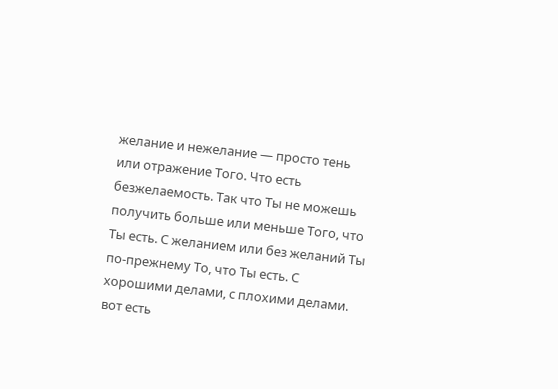желание и нежелание — просто тень или отражение Того. Что есть безжелаемость. Так что Ты не можешь получить больше или меньше Того, что Ты есть. С желанием или без желаний Ты по-прежнему То, что Ты есть. С хорошими делами, с плохими делами.
вот есть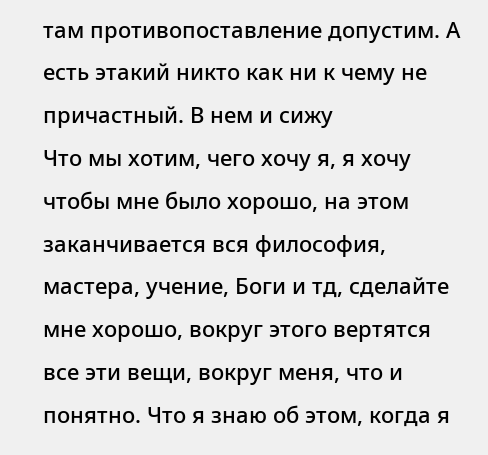там противопоставление допустим. А есть этакий никто как ни к чему не причастный. В нем и сижу
Что мы хотим, чего хочу я, я хочу чтобы мне было хорошо, на этом заканчивается вся философия, мастера, учение, Боги и тд, сделайте мне хорошо, вокруг этого вертятся все эти вещи, вокруг меня, что и понятно. Что я знаю об этом, когда я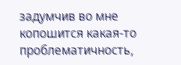задумчив во мне копошится какая-то проблематичность,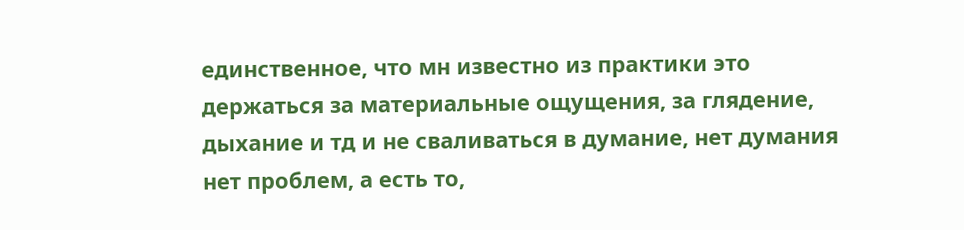единственное, что мн известно из практики это держаться за материальные ощущения, за глядение, дыхание и тд и не сваливаться в думание, нет думания нет проблем, а есть то,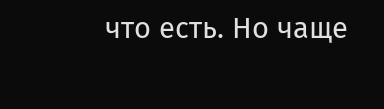что есть. Но чаще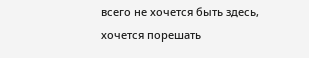всего не хочется быть здесь, хочется порешать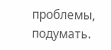проблемы, подумать.